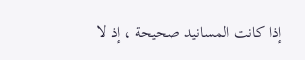إذا كانت المسانيد صحيحة ، إذ لا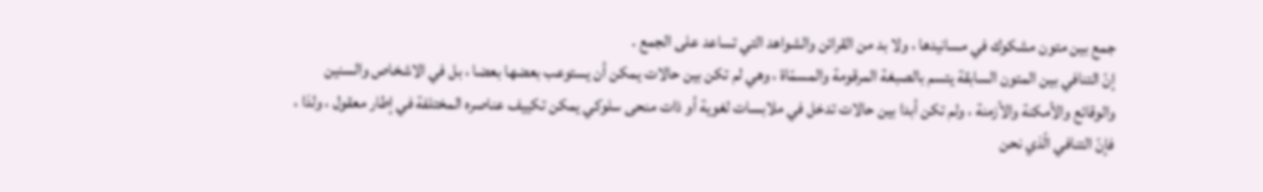جمع بين متون مشكوك في مسانيدها ، ولا بد من القرائن والشواهد التي تساعد على الجمع .
إنّ التنافي بين المتون السابقة يتسم بالصبغة المرقومة والمسمّاة ، وهي لم تكن بين حالات يمكن أن يستوعب بعضها بعضا ، بل في الاشخاص والسنين والوقائع والأمكنة والأزمنة ، ولم تكن أبدا بين حالات تدخل في ملابسات لغوية أو ذات منحى سلوكي يمكن تكييف عناصره المختلفة في إطار معقول ، ولذا ، فإنّ التنافي الّذي نحن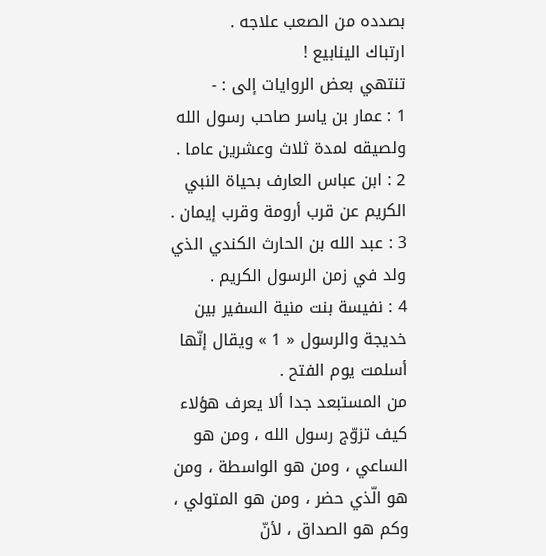بصدده من الصعب علاجه .
ارتباك الينابيع !
تنتهي بعض الروايات إلى : -
1 : عمار بن ياسر صاحب رسول الله ولصيقه لمدة ثلاث وعشرين عاما .
2 : ابن عباس العارف بحياة النبي الكريم عن قرب أرومة وقرب إيمان .
3 : عبد الله بن الحارث الكندي الذي ولد في زمن الرسول الكريم .
4 : نفيسة بنت منية السفير بين خديجة والرسول « 1 » ويقال إنّها أسلمت يوم الفتح .
من المستبعد جدا ألا يعرف هؤلاء كيف تزوّج رسول الله ، ومن هو الساعي ، ومن هو الواسطة ، ومن هو الّذي حضر ، ومن هو المتولي ، وكم هو الصداق ، لأنّ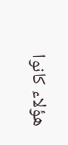هؤلاء كانوا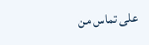على تماس من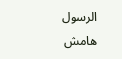الرسول
هامش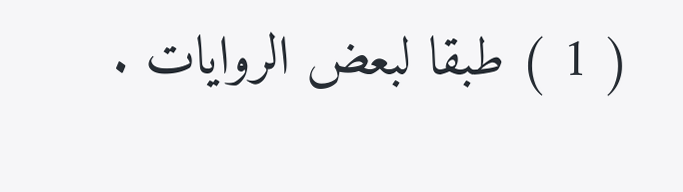( 1 ) طبقا لبعض الروايات .